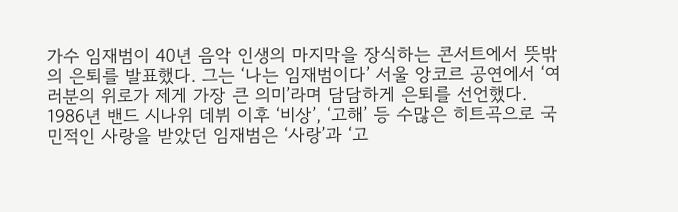가수 임재범이 40년 음악 인생의 마지막을 장식하는 콘서트에서 뜻밖의 은퇴를 발표했다. 그는 ‘나는 임재범이다’ 서울 앙코르 공연에서 ‘여러분의 위로가 제게 가장 큰 의미’라며 담담하게 은퇴를 선언했다. 1986년 밴드 시나위 데뷔 이후 ‘비상’, ‘고해’ 등 수많은 히트곡으로 국민적인 사랑을 받았던 임재범은 ‘사랑’과 ‘고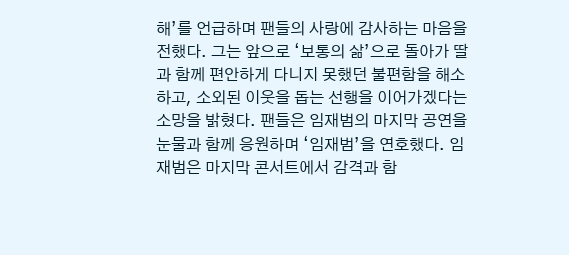해’를 언급하며 팬들의 사랑에 감사하는 마음을 전했다. 그는 앞으로 ‘보통의 삶’으로 돌아가 딸과 함께 편안하게 다니지 못했던 불편함을 해소하고, 소외된 이웃을 돕는 선행을 이어가겠다는 소망을 밝혔다. 팬들은 임재범의 마지막 공연을 눈물과 함께 응원하며 ‘임재범’을 연호했다. 임재범은 마지막 콘서트에서 감격과 함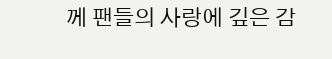께 팬들의 사랑에 깊은 감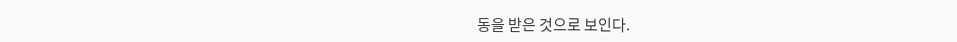동을 받은 것으로 보인다.